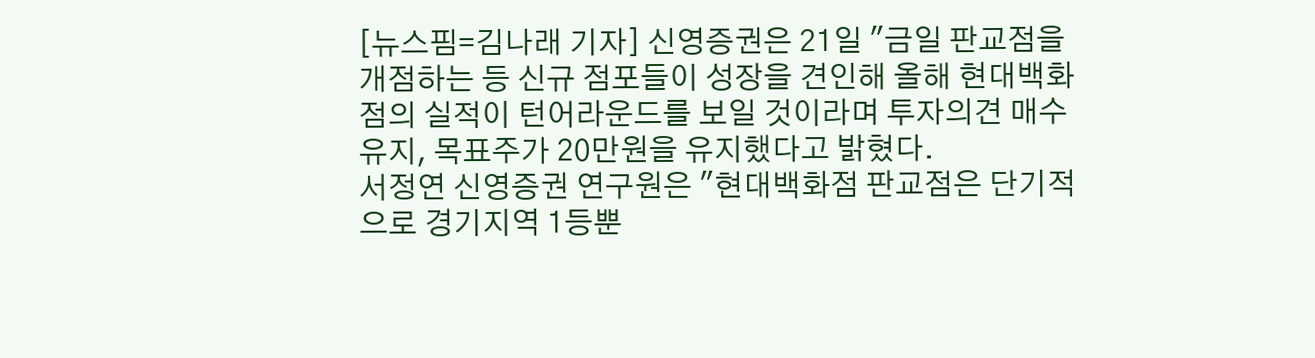[뉴스핌=김나래 기자] 신영증권은 21일 "금일 판교점을 개점하는 등 신규 점포들이 성장을 견인해 올해 현대백화점의 실적이 턴어라운드를 보일 것이라며 투자의견 매수유지, 목표주가 20만원을 유지했다고 밝혔다.
서정연 신영증권 연구원은 "현대백화점 판교점은 단기적으로 경기지역 1등뿐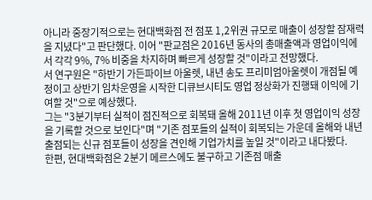아니라 중장기적으로는 현대백화점 전 점포 1,2위권 규모로 매출이 성장할 잠재력을 지녔다"고 판단했다. 이어 "판교점은 2016년 동사의 총매출액과 영업이익에서 각각 9%, 7% 비중을 차지하며 빠르게 성장할 것"이라고 전망했다.
서 연구원은 "하반기 가든파이브 아울렛, 내년 송도 프리미엄아울렛이 개점될 예정이고 상반기 임차운영을 시작한 디큐브시티도 영업 정상화가 진행돼 이익에 기여할 것"으로 예상했다.
그는 "3분기부터 실적이 점진적으로 회복돼 올해 2011년 이후 첫 영업이익 성장을 기록할 것으로 보인다"며 "기존 점포들의 실적이 회복되는 가운데 올해와 내년 출점되는 신규 점포들이 성장을 견인해 기업가치를 높일 것"이라고 내다봤다.
한편, 현대백화점은 2분기 메르스에도 불구하고 기존점 매출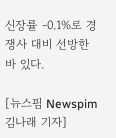신장률 -0.1%로 경쟁사 대비 선방한 바 있다.

[뉴스핌 Newspim 김나래 기자]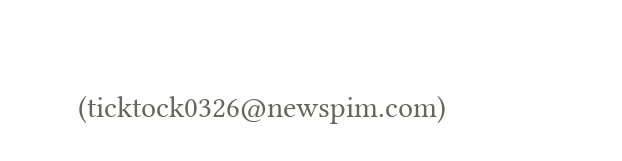(ticktock0326@newspim.com)